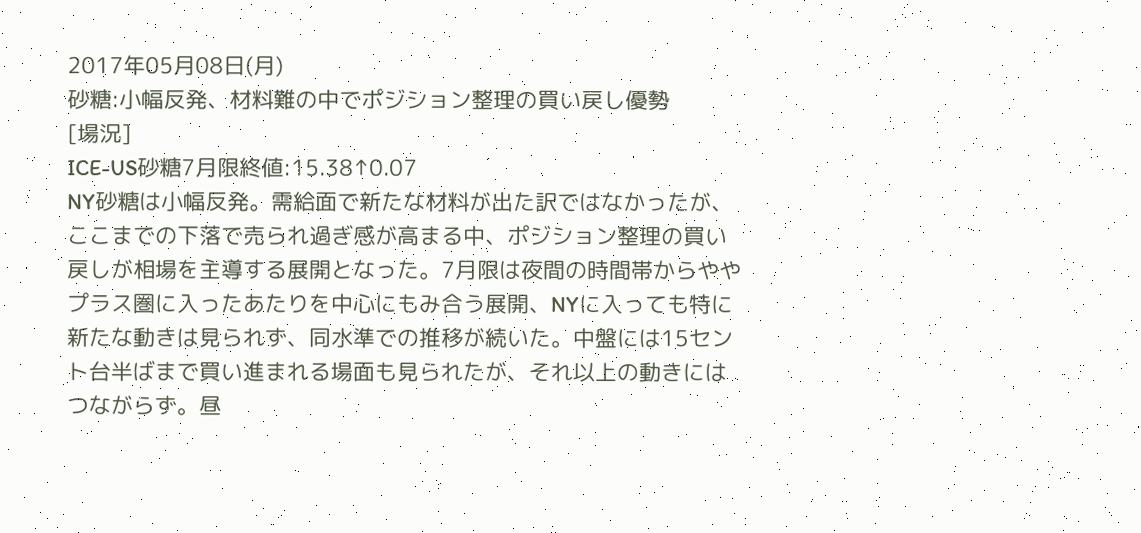2017年05月08日(月)
砂糖:小幅反発、材料難の中でポジション整理の買い戻し優勢
[場況]
ICE-US砂糖7月限終値:15.38↑0.07
NY砂糖は小幅反発。需給面で新たな材料が出た訳ではなかったが、ここまでの下落で売られ過ぎ感が高まる中、ポジション整理の買い戻しが相場を主導する展開となった。7月限は夜間の時間帯からややプラス圏に入ったあたりを中心にもみ合う展開、NYに入っても特に新たな動きは見られず、同水準での推移が続いた。中盤には15セント台半ばまで買い進まれる場面も見られたが、それ以上の動きにはつながらず。昼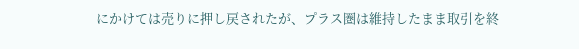にかけては売りに押し戻されたが、プラス圏は維持したまま取引を終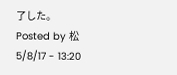了した。
Posted by 松 5/8/17 - 13:20